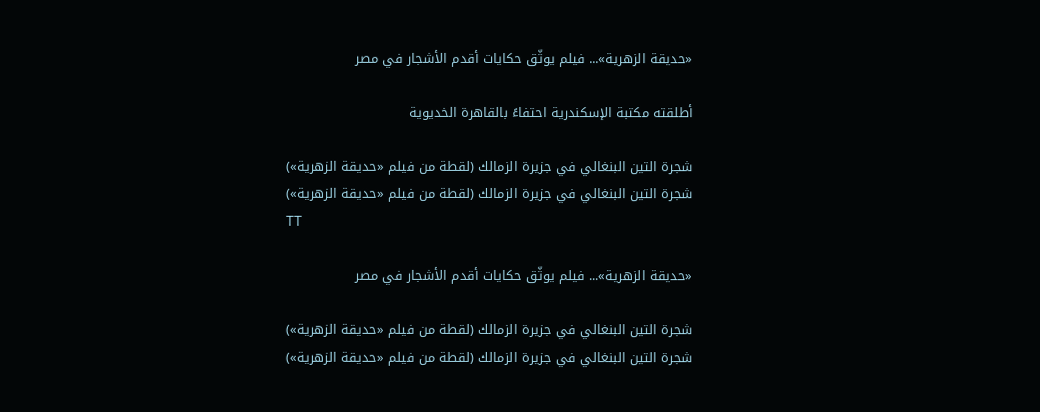«حديقة الزهرية»... فيلم يوثّق حكايات أقدم الأشجار في مصر

أطلقته مكتبة الإسكندرية احتفاءً بالقاهرة الخديوية

شجرة التين البنغالي في جزيرة الزمالك (لقطة من فيلم «حديقة الزهرية»)
شجرة التين البنغالي في جزيرة الزمالك (لقطة من فيلم «حديقة الزهرية»)
TT

«حديقة الزهرية»... فيلم يوثّق حكايات أقدم الأشجار في مصر

شجرة التين البنغالي في جزيرة الزمالك (لقطة من فيلم «حديقة الزهرية»)
شجرة التين البنغالي في جزيرة الزمالك (لقطة من فيلم «حديقة الزهرية»)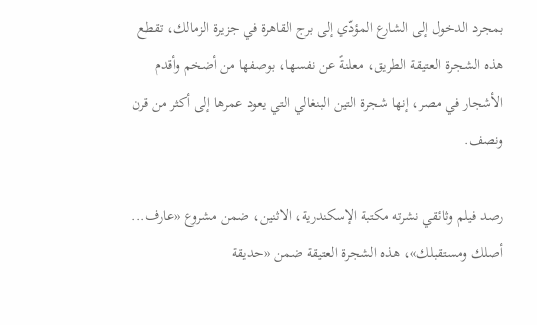بمجرد الدخول إلى الشارع المؤدّي إلى برج القاهرة في جزيرة الزمالك، تقطع هذه الشجرة العتيقة الطريق، معلنةً عن نفسها، بوصفها من أضخم وأقدم الأشجار في مصر، إنها شجرة التين البنغالي التي يعود عمرها إلى أكثر من قرن ونصف.

رصد فيلم وثائقي نشرته مكتبة الإسكندرية، الاثنين، ضمن مشروع «عارف... أصلك ومستقبلك»، هذه الشجرة العتيقة ضمن «حديقة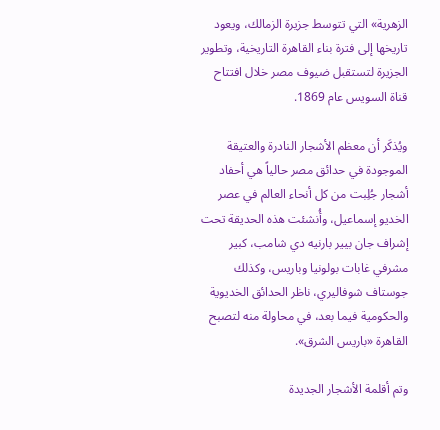الزهرية» التي تتوسط جزيرة الزمالك، ويعود تاريخها إلى فترة بناء القاهرة التاريخية، وتطوير الجزيرة لتستقبل ضيوف مصر خلال افتتاح قناة السويس عام 1869.

ويُذكَر أن معظم الأشجار النادرة والعتيقة الموجودة في حدائق مصر حالياً هي أحفاد أشجار جُلِبت من كل أنحاء العالم في عصر الخديو إسماعيل، وأُنشئت هذه الحديقة تحت إشراف جان بيير بارنيه دي شامب، كبير مشرفي غابات بولونيا وباريس، وكذلك جوستاف شوفاليري، ناظر الحدائق الخديوية والحكومية فيما بعد، في محاولة منه لتصبح القاهرة «باريس الشرق».

وتم أقلمة الأشجار الجديدة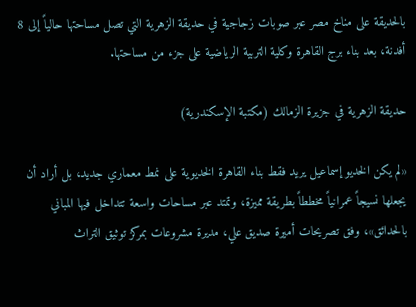بالحديقة على مناخ مصر عبر صوبات زجاجية في حديقة الزهرية التي تصل مساحتها حالياً إلى 8 أفدنة، بعد بناء برج القاهرة وكلية التربية الرياضية على جزء من مساحتها.

حديقة الزهرية في جزيرة الزمالك (مكتبة الإسكندرية)

«لم يكن الخديو إسماعيل يريد فقط بناء القاهرة الخديوية على نمط معماري جديد، بل أراد أن يجعلها نسيجاً عمرانياً مخططاً بطريقة مميزة، وتمتد عبر مساحات واسعة تتداخل فيها المباني بالحدائق»، وفق تصريحات أميرة صديق علي، مديرة مشروعات بمركز توثيق التراث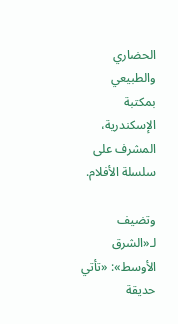الحضاري والطبيعي بمكتبة الإسكندرية، المشرف على سلسلة الأفلام.

وتضيف لـ«الشرق الأوسط»: «تأتي حديقة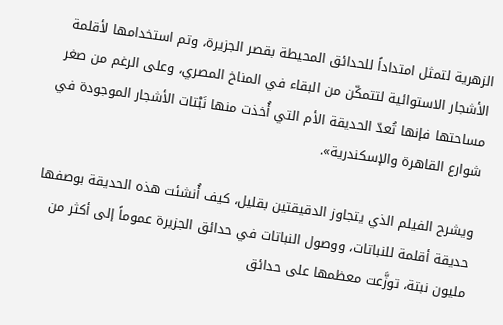الزهرية لتمثل امتداداً للحدائق المحيطة بقصر الجزيرة، وتم استخدامها لأقلمة الأشجار الاستوائية لتتمكّن من البقاء في المناخ المصري، وعلى الرغم من صغر مساحتها فإنها تُعدّ الحديقة الأم التي أُخذت منها نَبْتات الأشجار الموجودة في شوارع القاهرة والإسكندرية».

ويشرح الفيلم الذي يتجاوز الدقيقتين بقليل، كيف أُنشئت هذه الحديقة بوصفها حديقة أقلمة للنباتات، ووصول النباتات في حدائق الجزيرة عموماً إلى أكثر من مليون نبتة، توزَّعت معظمها على حدائق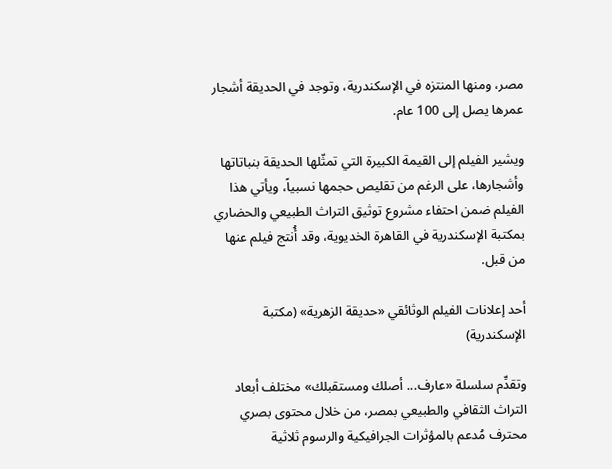مصر، ومنها المنتزه في الإسكندرية، وتوجد في الحديقة أشجار عمرها يصل إلى 100 عام.

ويشير الفيلم إلى القيمة الكبيرة التي تمثّلها الحديقة بنباتاتها وأشجارها، على الرغم من تقليص حجمها نسبياً، ويأتي هذا الفيلم ضمن احتفاء مشروع توثيق التراث الطبيعي والحضاري بمكتبة الإسكندرية في القاهرة الخديوية، وقد أُنتج فيلم عنها من قبل.

أحد إعلانات الفيلم الوثائقي «حديقة الزهرية» (مكتبة الإسكندرية)

وتقدِّم سلسلة «عارف... أصلك ومستقبلك» مختلف أبعاد التراث الثقافي والطبيعي بمصر، من خلال محتوى بصري محترف مُدعم بالمؤثرات الجرافيكية والرسوم ثلاثية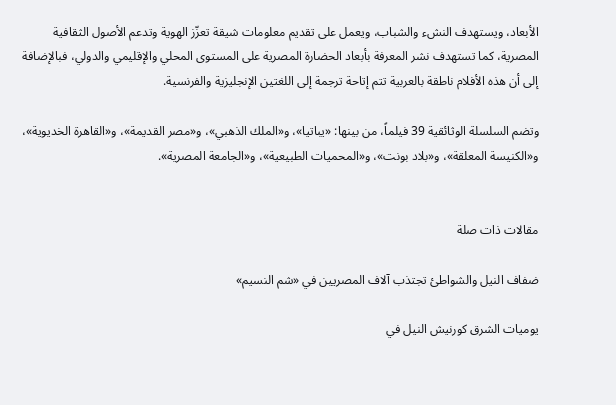الأبعاد، ويستهدف النشء والشباب، ويعمل على تقديم معلومات شيقة تعزّز الهوية وتدعم الأصول الثقافية المصرية، كما تستهدف نشر المعرفة بأبعاد الحضارة المصرية على المستوى المحلي والإقليمي والدولي، فبالإضافة إلى أن هذه الأفلام ناطقة بالعربية تتم إتاحة ترجمة إلى اللغتين الإنجليزية والفرنسية.

وتضم السلسلة الوثائقية 39 فيلماً، من بينها: «يباتيا»، و«الملك الذهبي»، و«مصر القديمة»، و«القاهرة الخديوية»، و«الكنيسة المعلقة»، و«بلاد بونت»، و«المحميات الطبيعية»، و«الجامعة المصرية».


مقالات ذات صلة

ضفاف النيل والشواطئ تجتذب آلاف المصريين في «شم النسيم»

يوميات الشرق كورنيش النيل في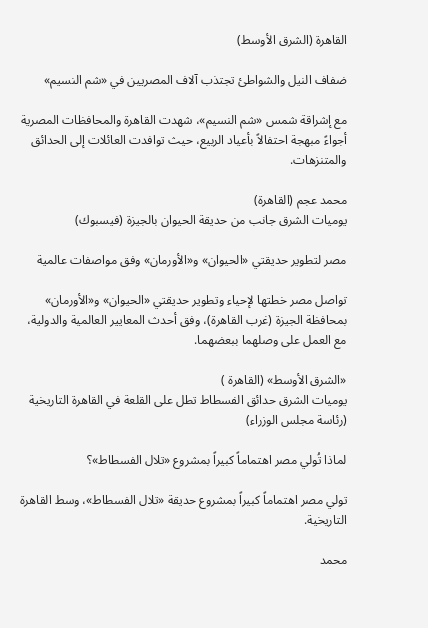القاهرة (الشرق الأوسط)

ضفاف النيل والشواطئ تجتذب آلاف المصريين في «شم النسيم»

مع إشراقة شمس «شم النسيم»، شهدت القاهرة والمحافظات المصرية أجواءً مبهجة احتفالاً بأعياد الربيع، حيث توافدت العائلات إلى الحدائق والمتنزهات.

محمد عجم (القاهرة)
يوميات الشرق جانب من حديقة الحيوان بالجيزة (فيسبوك)

مصر لتطوير حديقتي «الحيوان» و«الأورمان» وفق مواصفات عالمية

تواصل مصر خطتها لإحياء وتطوير حديقتي «الحيوان» و«الأورمان» بمحافظة الجيزة (غرب القاهرة)، وفق أحدث المعايير العالمية والدولية، مع العمل على وصلهما ببعضهما.

«الشرق الأوسط» (القاهرة )
يوميات الشرق حدائق الفسطاط تطل على القلعة في القاهرة التاريخية (رئاسة مجلس الوزراء)

لماذا تُولي مصر اهتماماً كبيراً بمشروع «تلال الفسطاط»؟

تولي مصر اهتماماً كبيراً بمشروع حديقة «تلال الفسطاط»، وسط القاهرة التاريخية.

محمد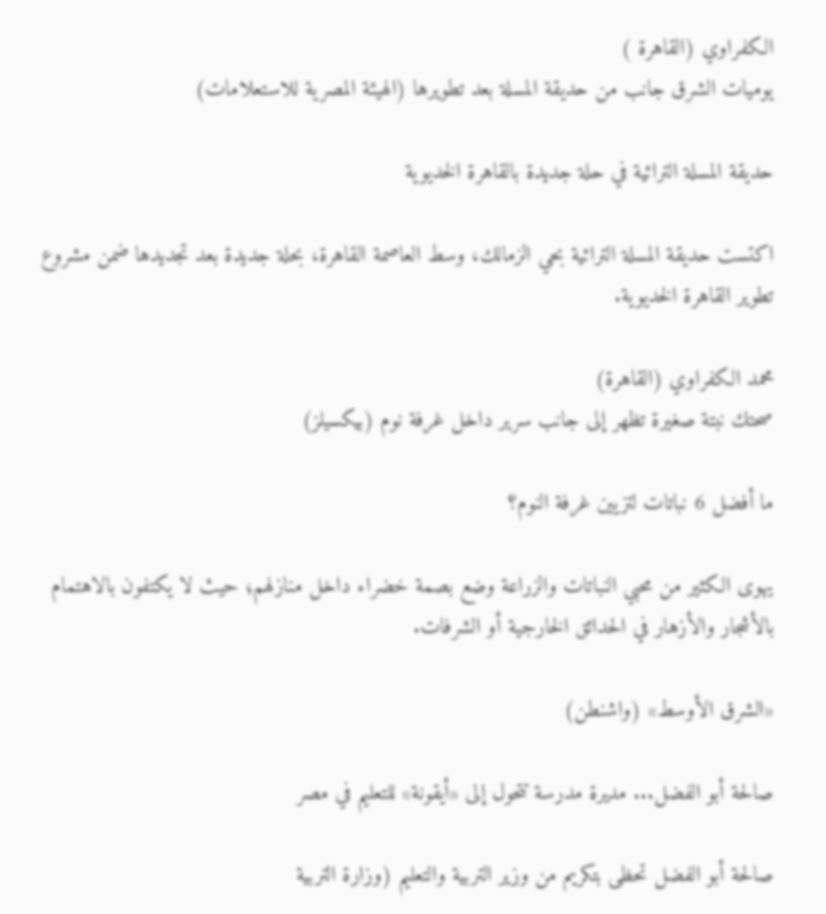الكفراوي (القاهرة )
يوميات الشرق جانب من حديقة المسلة بعد تطويرها (الهيئة المصرية للاستعلامات)

حديقة المسلة التراثية في حلة جديدة بالقاهرة الخديوية

اكتست حديقة المسلة التراثية بحي الزمالك، وسط العاصمة القاهرة، بحلة جديدة بعد تجديدها ضمن مشروع تطوير القاهرة الخديوية.

محمد الكفراوي (القاهرة)
صحتك نبتة صغيرة تظهر إلى جانب سرير داخل غرفة نوم (بيكسيلز)

ما أفضل 6 نباتات لتزيين غرفة النوم؟

يهوى الكثير من محبي النباتات والزراعة وضع بصمة خضراء داخل منازلهم؛ حيث لا يكتفون بالاهتمام بالأشجار والأزهار في الحدائق الخارجية أو الشرفات.

«الشرق الأوسط» (واشنطن)

صالحة أبو الفضل... مديرة مدرسة تتحول إلى «أيقونة» للتعليم في مصر

صالحة أبو الفضل تحظى بتكريم من وزير التربية والتعليم (وزارة التربية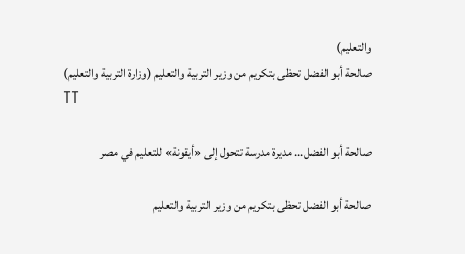والتعليم)
صالحة أبو الفضل تحظى بتكريم من وزير التربية والتعليم (وزارة التربية والتعليم)
TT

صالحة أبو الفضل... مديرة مدرسة تتحول إلى «أيقونة» للتعليم في مصر

صالحة أبو الفضل تحظى بتكريم من وزير التربية والتعليم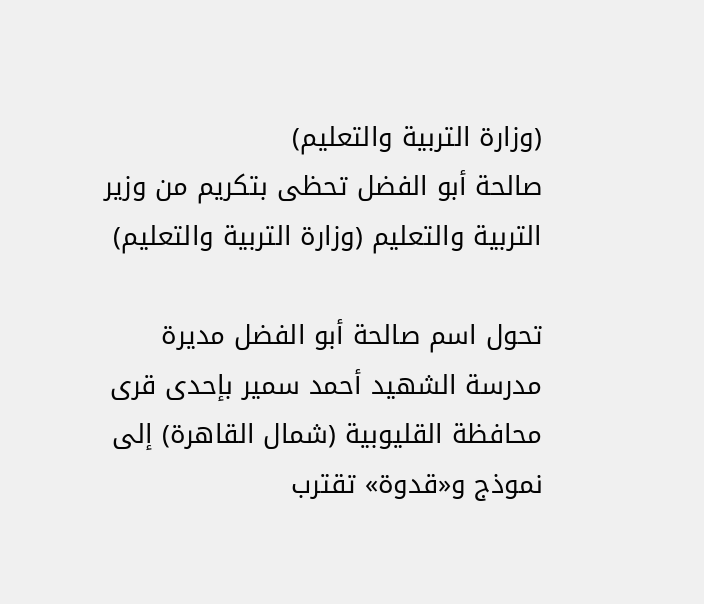(وزارة التربية والتعليم)
صالحة أبو الفضل تحظى بتكريم من وزير التربية والتعليم (وزارة التربية والتعليم)

تحول اسم صالحة أبو الفضل مديرة مدرسة الشهيد أحمد سمير بإحدى قرى محافظة القليوبية (شمال القاهرة) إلى نموذج و«قدوة» تقترب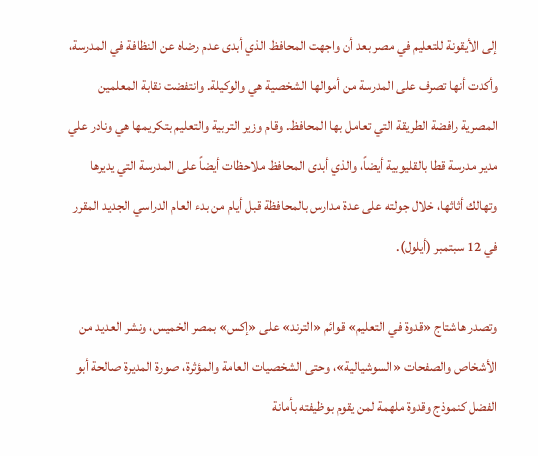إلى الأيقونة للتعليم في مصر بعد أن واجهت المحافظ الذي أبدى عدم رضاه عن النظافة في المدرسة، وأكدت أنها تصرف على المدرسة من أموالها الشخصية هي والوكيلة. وانتفضت نقابة المعلمين المصرية رافضة الطريقة التي تعامل بها المحافظ. وقام وزير التربية والتعليم بتكريمها هي ونادر علي مدير مدرسة قطا بالقليوبية أيضاً، والذي أبدى المحافظ ملاحظات أيضاً على المدرسة التي يديرها وتهالك أثاثها، خلال جولته على عدة مدارس بالمحافظة قبل أيام من بدء العام الدراسي الجديد المقرر في 12 سبتمبر (أيلول).

وتصدر هاشتاج «قدوة في التعليم» قوائم «الترند» على «إكس» بمصر الخميس، ونشر العديد من الأشخاص والصفحات «السوشيالية»، وحتى الشخصيات العامة والمؤثرة، صورة المديرة صالحة أبو الفضل كنموذج وقدوة ملهمة لمن يقوم بوظيفته بأمانة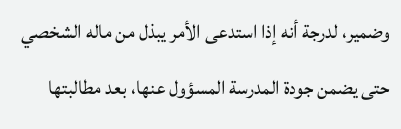وضمير، لدرجة أنه إذا استدعى الأمر يبذل من ماله الشخصي حتى يضمن جودة المدرسة المسؤول عنها، بعد مطالبتها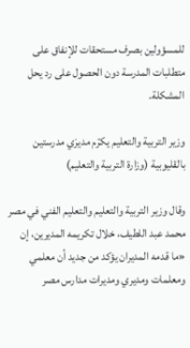للمسؤولين بصرف مستحقات للإنفاق على متطلبات المدرسة دون الحصول على رد يحل المشكلة.

وزير التربية والتعليم يكرّم مديرَي مدرستين بالقليوبية (وزارة التربية والتعليم)

وقال وزير التربية والتعليم والتعليم الفني في مصر محمد عبد اللطيف، خلال تكريمه المديرين، إن «ما قدمه المديران يؤكد من جديد أن معلمي ومعلمات ومديري ومديرات مدارس مصر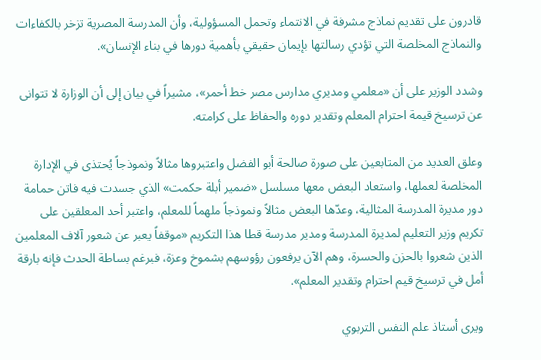قادرون على تقديم نماذج مشرفة في الانتماء وتحمل المسؤولية، وأن المدرسة المصرية تزخر بالكفاءات والنماذج المخلصة التي تؤدي رسالتها بإيمان حقيقي بأهمية دورها في بناء الإنسان».

وشدد الوزير على أن «معلمي ومديري مدارس مصر خط أحمر»، مشيراً في بيان إلى أن الوزارة لا تتوانى عن ترسيخ قيمة احترام المعلم وتقدير دوره والحفاظ على كرامته.

وعلق العديد من المتابعين على صورة صالحة أبو الفضل واعتبروها مثالاً ونموذجاً يُحتذى في الإدارة المخلصة لعملها، واستعاد البعض معها مسلسل «ضمير أبلة حكمت» الذي جسدت فيه فاتن حمامة دور مديرة المدرسة المثالية، وعدّها البعض مثالاً ونموذجاً ملهماً للمعلم، واعتبر أحد المعلقين على تكريم وزير التعليم لمديرة المدرسة ومدير مدرسة قطا هذا التكريم «موقفاً يعبر عن شعور آلاف المعلمين الذين شعروا بالحزن والحسرة، وهم الآن يرفعون رؤوسهم بشموخ وعزة، فبرغم بساطة الحدث فإنه بارقة أمل في ترسيخ قيم احترام وتقدير المعلم».

ويرى أستاذ علم النفس التربوي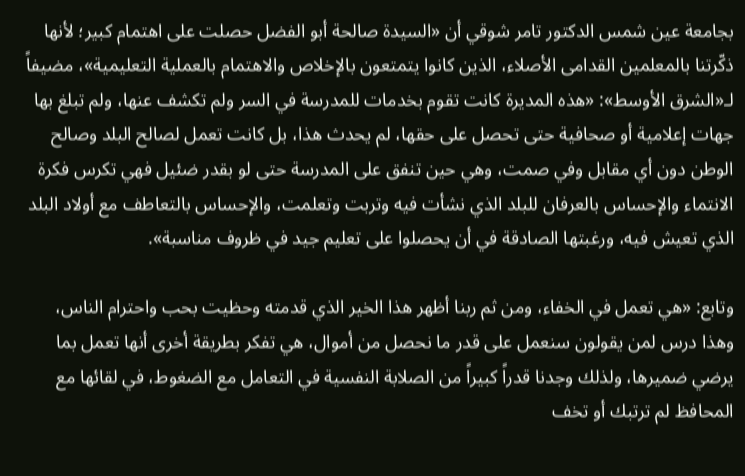بجامعة عين شمس الدكتور تامر شوقي أن «السيدة صالحة أبو الفضل حصلت على اهتمام كبير؛ لأنها ذكّرتنا بالمعلمين القدامى الأصلاء، الذين كانوا يتمتعون بالإخلاص والاهتمام بالعملية التعليمية»، مضيفاً لـ«الشرق الأوسط»: «هذه المديرة كانت تقوم بخدمات للمدرسة في السر ولم تكشف عنها، ولم تبلغ بها جهات إعلامية أو صحافية حتى تحصل على حقها، لم يحدث هذا، بل كانت تعمل لصالح البلد وصالح الوطن دون أي مقابل وفي صمت، وهي حين تنفق على المدرسة حتى لو بقدر ضئيل فهي تكرس فكرة الانتماء والإحساس بالعرفان للبلد الذي نشأت فيه وتربت وتعلمت، والإحساس بالتعاطف مع أولاد البلد الذي تعيش فيه، ورغبتها الصادقة في أن يحصلوا على تعليم جيد في ظروف مناسبة».

وتابع: «هي تعمل في الخفاء، ومن ثم ربنا أظهر هذا الخير الذي قدمته وحظيت بحب واحترام الناس، وهذا درس لمن يقولون سنعمل على قدر ما نحصل من أموال، هي تفكر بطريقة أخرى أنها تعمل بما يرضي ضميرها، ولذلك وجدنا قدراً كبيراً من الصلابة النفسية في التعامل مع الضغوط، في لقائها مع المحافظ لم ترتبك أو تخف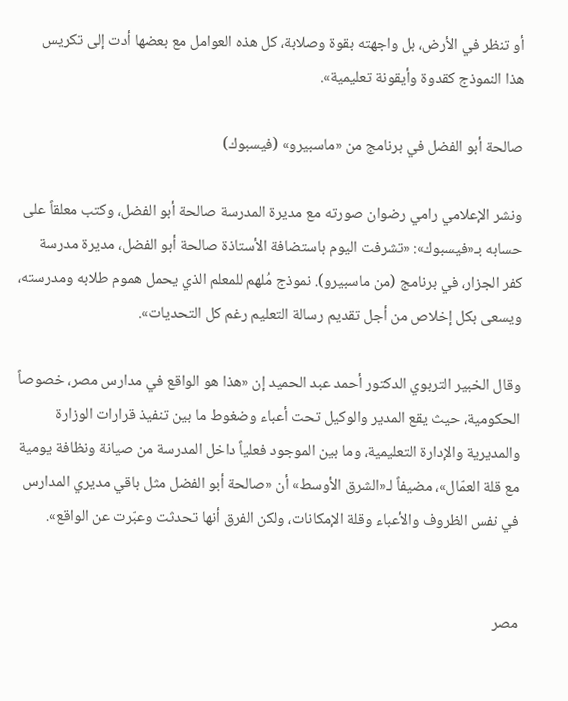أو تنظر في الأرض، بل واجهته بقوة وصلابة، كل هذه العوامل مع بعضها أدت إلى تكريس هذا النموذج كقدوة وأيقونة تعليمية».

صالحة أبو الفضل في برنامج من «ماسبيرو» (فيسبوك)

ونشر الإعلامي رامي رضوان صورته مع مديرة المدرسة صالحة أبو الفضل، وكتب معلقاً على حسابه بـ«فيسبوك»: «تشرفت اليوم باستضافة الأستاذة صالحة أبو الفضل، مديرة مدرسة كفر الجزار، في برنامج (من ماسبيرو). نموذج مُلهم للمعلم الذي يحمل هموم طلابه ومدرسته، ويسعى بكل إخلاص من أجل تقديم رسالة التعليم رغم كل التحديات».

وقال الخبير التربوي الدكتور أحمد عبد الحميد إن «هذا هو الواقع في مدارس مصر، خصوصاً الحكومية، حيث يقع المدير والوكيل تحت أعباء وضغوط ما بين تنفيذ قرارات الوزارة والمديرية والإدارة التعليمية، وما بين الموجود فعلياً داخل المدرسة من صيانة ونظافة يومية مع قلة العمّال»، مضيفاً لـ«الشرق الأوسط» أن «صالحة أبو الفضل مثل باقي مديري المدارس في نفس الظروف والأعباء وقلة الإمكانات، ولكن الفرق أنها تحدثت وعبّرت عن الواقع».


مصر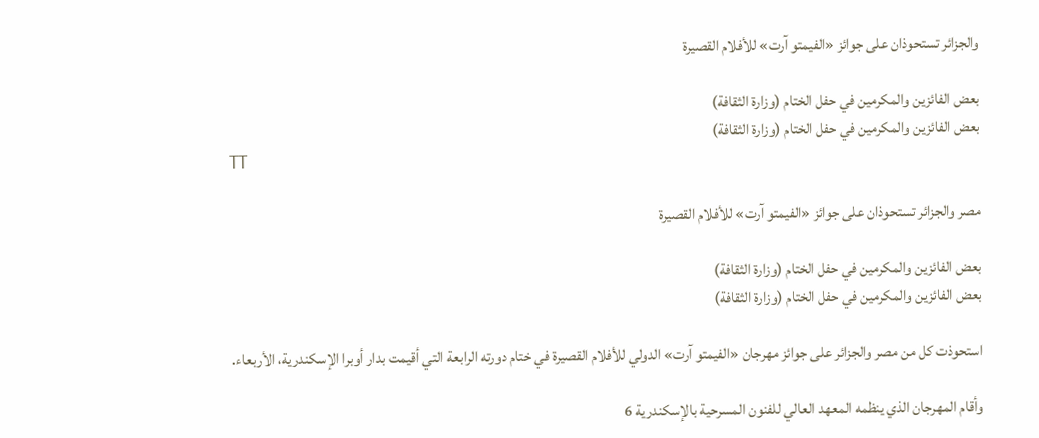والجزائر تستحوذان على جوائز «الفيمتو آرت» للأفلام القصيرة

بعض الفائزين والمكرمين في حفل الختام (وزارة الثقافة)
بعض الفائزين والمكرمين في حفل الختام (وزارة الثقافة)
TT

مصر والجزائر تستحوذان على جوائز «الفيمتو آرت» للأفلام القصيرة

بعض الفائزين والمكرمين في حفل الختام (وزارة الثقافة)
بعض الفائزين والمكرمين في حفل الختام (وزارة الثقافة)

استحوذت كل من مصر والجزائر على جوائز مهرجان «الفيمتو آرت» الدولي للأفلام القصيرة في ختام دورته الرابعة التي أقيمت بدار أوبرا الإسكندرية، الأربعاء.

وأقام المهرجان الذي ينظمه المعهد العالي للفنون المسرحية بالإسكندرية 6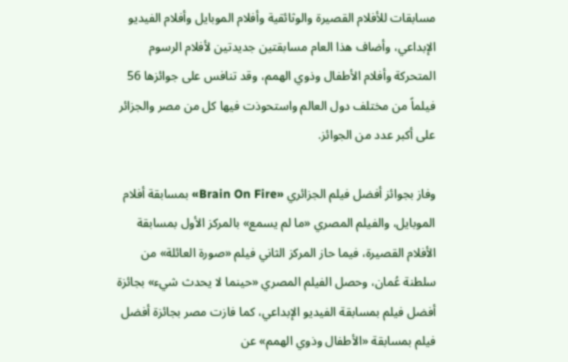مسابقات للأفلام القصيرة والوثائقية وأفلام الموبايل وأفلام الفيديو الإبداعي، وأضاف هذا العام مسابقتين جديدتين لأفلام الرسوم المتحركة وأفلام الأطفال وذوي الهمم، وقد تنافس على جوائزها 56 فيلماً من مختلف دول العالم واستحوذت فيها كل من مصر والجزائر على أكبر عدد من الجوائز.

وفاز بجوائز أفضل فيلم الجزائري «Brain On Fire» بمسابقة أفلام الموبايل، والفيلم المصري «ما لم يسمع» بالمركز الأول بمسابقة الأفلام القصيرة، فيما حاز المركز الثاني فيلم «صورة العائلة» من سلطنة عُمان، وحصل الفيلم المصري «حينما لا يحدث شيء» بجائزة أفضل فيلم بمسابقة الفيديو الإبداعي، كما فازت مصر بجائزة أفضل فيلم بمسابقة «الأطفال وذوي الهمم» عن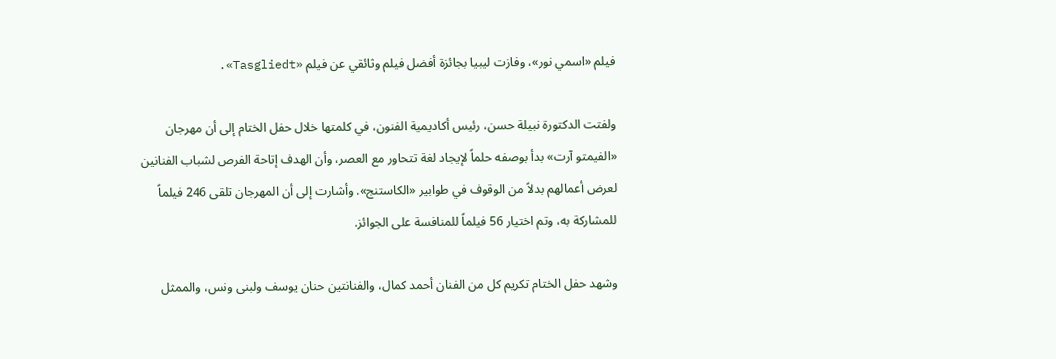فيلم «اسمي نور»، وفازت ليبيا بجائزة أفضل فيلم وثائقي عن فيلم «Tasgliedt».

ولفتت الدكتورة نبيلة حسن، رئيس أكاديمية الفنون، في كلمتها خلال حفل الختام إلى أن مهرجان «الفيمتو آرت» بدأ بوصفه حلماً لإيجاد لغة تتحاور مع العصر، وأن الهدف إتاحة الفرص لشباب الفنانين لعرض أعمالهم بدلاً من الوقوف في طوابير «الكاستنج». وأشارت إلى أن المهرجان تلقى 246 فيلماً للمشاركة به، وتم اختيار 56 فيلماً للمنافسة على الجوائز.

وشهد حفل الختام تكريم كل من الفنان أحمد كمال، والفنانتين حنان يوسف ولبنى ونس، والممثل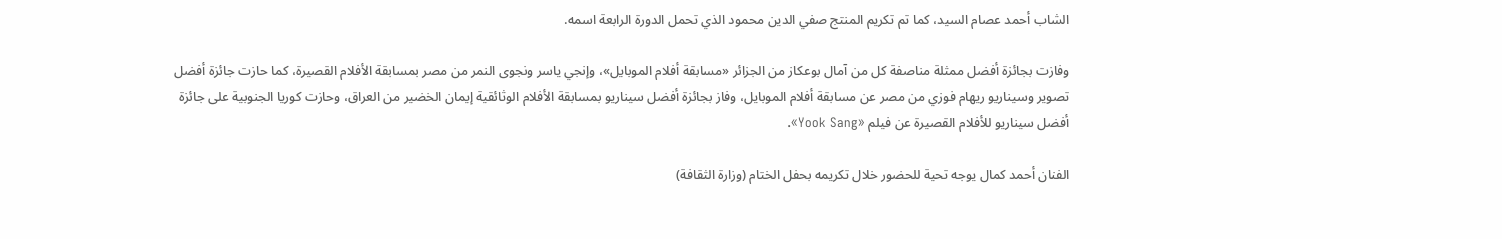الشاب أحمد عصام السيد، كما تم تكريم المنتج صفي الدين محمود الذي تحمل الدورة الرابعة اسمه.

وفازت بجائزة أفضل ممثلة مناصفة كل من آمال بوعكاز من الجزائر «مسابقة أفلام الموبايل»، وإنجي ياسر ونجوى النمر من مصر بمسابقة الأفلام القصيرة، كما حازت جائزة أفضل تصوير وسيناريو ريهام فوزي من مصر عن مسابقة أفلام الموبايل، وفاز بجائزة أفضل سيناريو بمسابقة الأفلام الوثائقية إيمان الخضير من العراق، وحازت كوريا الجنوبية على جائزة أفضل سيناريو للأفلام القصيرة عن فيلم «Yook Sang».

الفنان أحمد كمال يوجه تحية للحضور خلال تكريمه بحفل الختام (وزارة الثقافة)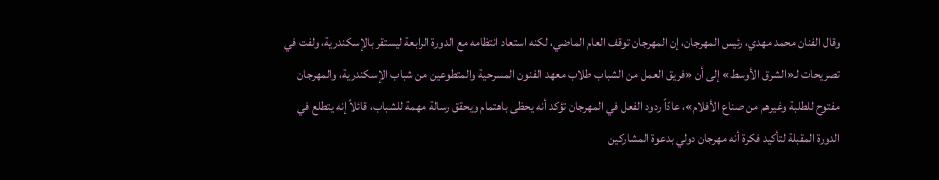وقال الفنان محمد مهدي، رئيس المهرجان، إن المهرجان توقف العام الماضي، لكنه استعاد انتظامه مع الدورة الرابعة ليستقر بالإسكندرية، ولفت في تصريحات لـ«الشرق الأوسط» إلى أن «فريق العمل من الشباب طلاب معهد الفنون المسرحية والمتطوعين من شباب الإسكندرية، والمهرجان مفتوح للطلبة وغيرهم من صناع الأفلام»، عادّاً ردود الفعل في المهرجان تؤكد أنه يحظى باهتمام ويحقق رسالة مهمة للشباب، قائلاً إنه يتطلع في الدورة المقبلة لتأكيد فكرة أنه مهرجان دولي بدعوة المشاركين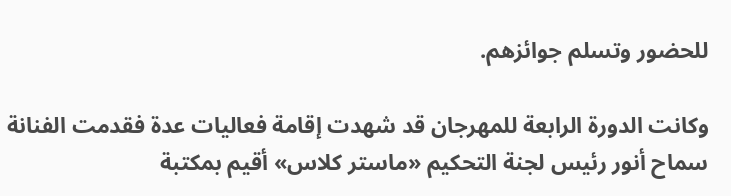للحضور وتسلم جوائزهم.

وكانت الدورة الرابعة للمهرجان قد شهدت إقامة فعاليات عدة فقدمت الفنانة سماح أنور رئيس لجنة التحكيم «ماستر كلاس» أقيم بمكتبة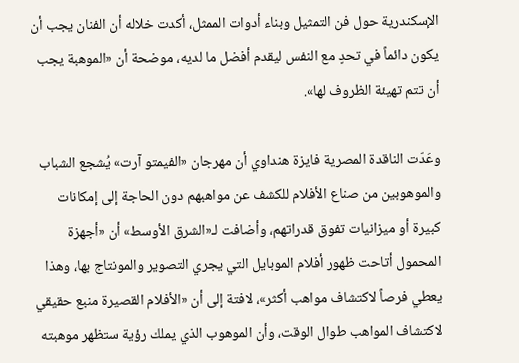الإسكندرية حول فن التمثيل وبناء أدوات الممثل، أكدت خلاله أن الفنان يجب أن يكون دائماً في تحدٍ مع النفس ليقدم أفضل ما لديه، موضحة أن «الموهبة يجب أن تتم تهيئة الظروف لها».

وعَدّت الناقدة المصرية فايزة هنداوي أن مهرجان «الفيمتو آرت» يُشجع الشباب والموهوبين من صناع الأفلام للكشف عن مواهبهم دون الحاجة إلى إمكانات كبيرة أو ميزانيات تفوق قدراتهم، وأضافت لـ«الشرق الأوسط» أن «أجهزة المحمول أتاحت ظهور أفلام الموبايل التي يجري التصوير والمونتاج بها، وهذا يعطي فرصاً لاكتشاف مواهب أكثر»، لافتة إلى أن «الأفلام القصيرة منبع حقيقي لاكتشاف المواهب طوال الوقت، وأن الموهوب الذي يملك رؤية ستظهر موهبته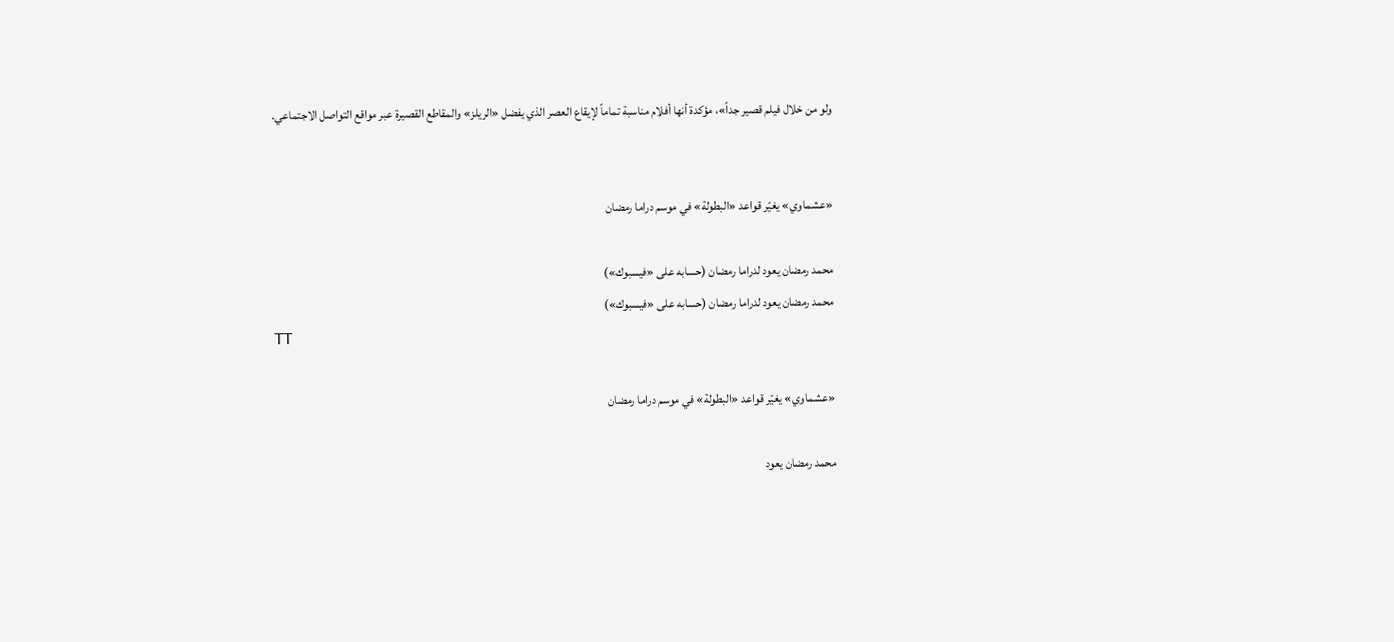ولو من خلال فيلم قصير جداً»، مؤكدة أنها أفلام مناسبة تماماً لإيقاع العصر الذي يفضل «الريلز» والمقاطع القصيرة عبر مواقع التواصل الاجتماعي.


«عشماوي» يغيّر قواعد «البطولة» في موسم دراما رمضان

محمد رمضان يعود لدراما رمضان (حسابه على «فيسبوك»)
محمد رمضان يعود لدراما رمضان (حسابه على «فيسبوك»)
TT

«عشماوي» يغيّر قواعد «البطولة» في موسم دراما رمضان

محمد رمضان يعود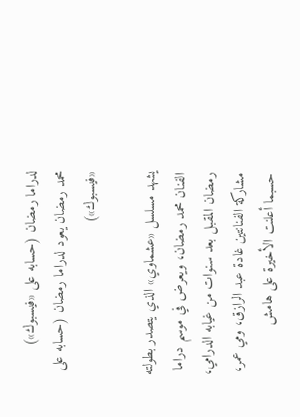لدراما رمضان (حسابه على «فيسبوك»)
محمد رمضان يعود لدراما رمضان (حسابه على «فيسبوك»)

يشهد مسلسل «عشماوي» الذي يتصدر بطولته الفنان محمد رمضان، ويعرض في موسم دراما رمضان المقبل بعد سنوات من غيابه الدرامي، مشاركة الفنانتين غادة عبد الرازق، ومي عمر، حسبما أعلنت الأخيرة على هامش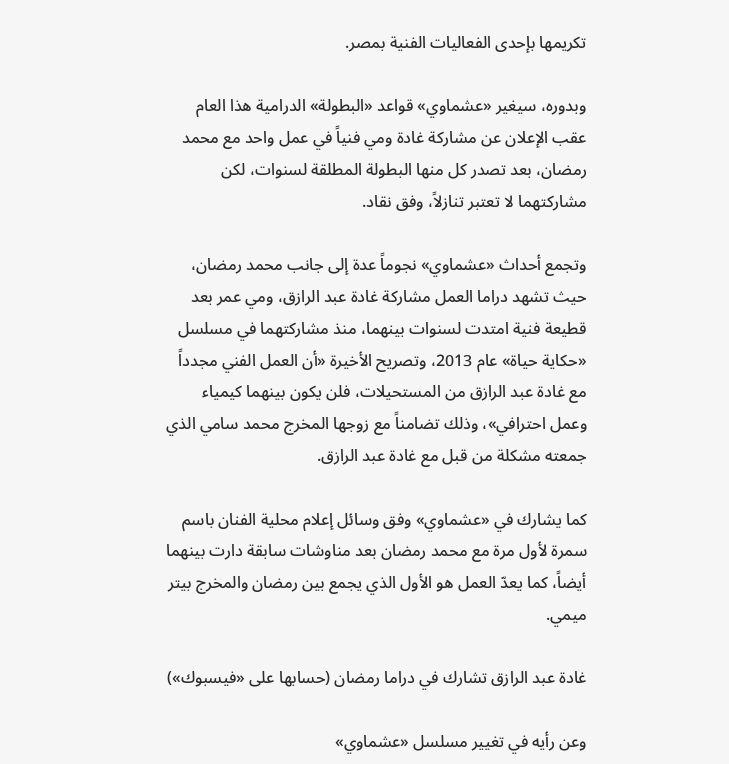تكريمها بإحدى الفعاليات الفنية بمصر.

وبدوره، سيغير «عشماوي» قواعد «البطولة» الدرامية هذا العام عقب الإعلان عن مشاركة غادة ومي فنياً في عمل واحد مع محمد رمضان، بعد تصدر كل منها البطولة المطلقة لسنوات، لكن مشاركتهما لا تعتبر تنازلاً، وفق نقاد.

وتجمع أحداث «عشماوي» نجوماً عدة إلى جانب محمد رمضان، حيث تشهد دراما العمل مشاركة غادة عبد الرازق، ومي عمر بعد قطيعة فنية امتدت لسنوات بينهما، منذ مشاركتهما في مسلسل «حكاية حياة» عام 2013، وتصريح الأخيرة «أن العمل الفني مجدداً مع غادة عبد الرازق من المستحيلات، فلن يكون بينهما كيمياء وعمل احترافي»، وذلك تضامناً مع زوجها المخرج محمد سامي الذي جمعته مشكلة من قبل مع غادة عبد الرازق.

كما يشارك في «عشماوي» وفق وسائل إعلام محلية الفنان باسم سمرة لأول مرة مع محمد رمضان بعد مناوشات سابقة دارت بينهما أيضاً، كما يعدّ العمل هو الأول الذي يجمع بين رمضان والمخرج بيتر ميمي.

غادة عبد الرازق تشارك في دراما رمضان (حسابها على «فيسبوك»)

وعن رأيه في تغيير مسلسل «عشماوي»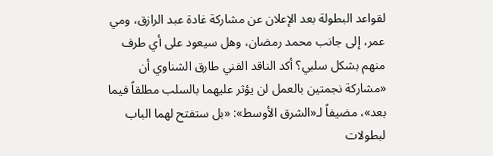لقواعد البطولة بعد الإعلان عن مشاركة غادة عبد الرازق، ومي عمر، إلى جانب محمد رمضان، وهل سيعود على أي طرف منهم بشكل سلبي؟ أكد الناقد الفني طارق الشناوي أن «مشاركة نجمتين بالعمل لن يؤثر عليهما بالسلب مطلقاً فيما بعد»، مضيفاً لـ«الشرق الأوسط»: «بل ستفتح لهما الباب لبطولات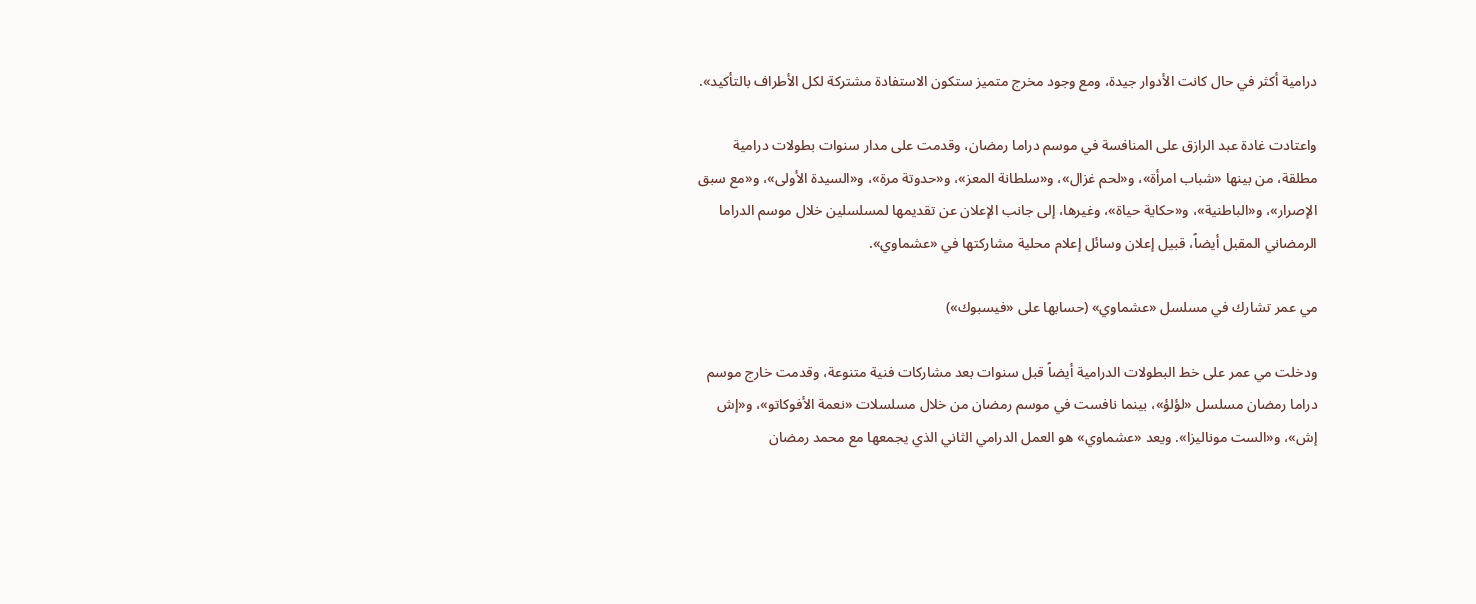درامية أكثر في حال كانت الأدوار جيدة، ومع وجود مخرج متميز ستكون الاستفادة مشتركة لكل الأطراف بالتأكيد».

واعتادت غادة عبد الرازق على المنافسة في موسم دراما رمضان، وقدمت على مدار سنوات بطولات درامية مطلقة، من بينها «شباب امرأة»، و«لحم غزال»، و«سلطانة المعز»، و«حدوتة مرة»، و«السيدة الأولى»، و«مع سبق الإصرار»، و«الباطنية»، و«حكاية حياة»، وغيرها، إلى جانب الإعلان عن تقديمها لمسلسلين خلال موسم الدراما الرمضاني المقبل أيضاً، قبيل إعلان وسائل إعلام محلية مشاركتها في «عشماوي».

مي عمر تشارك في مسلسل «عشماوي» (حسابها على «فيسبوك»)

ودخلت مي عمر على خط البطولات الدرامية أيضاً قبل سنوات بعد مشاركات فنية متنوعة، وقدمت خارج موسم دراما رمضان مسلسل «لؤلؤ»، بينما نافست في موسم رمضان من خلال مسلسلات «نعمة الأفوكاتو»، و«إش إش»، و«الست موناليزا». ويعد «عشماوي» هو العمل الدرامي الثاني الذي يجمعها مع محمد رمضان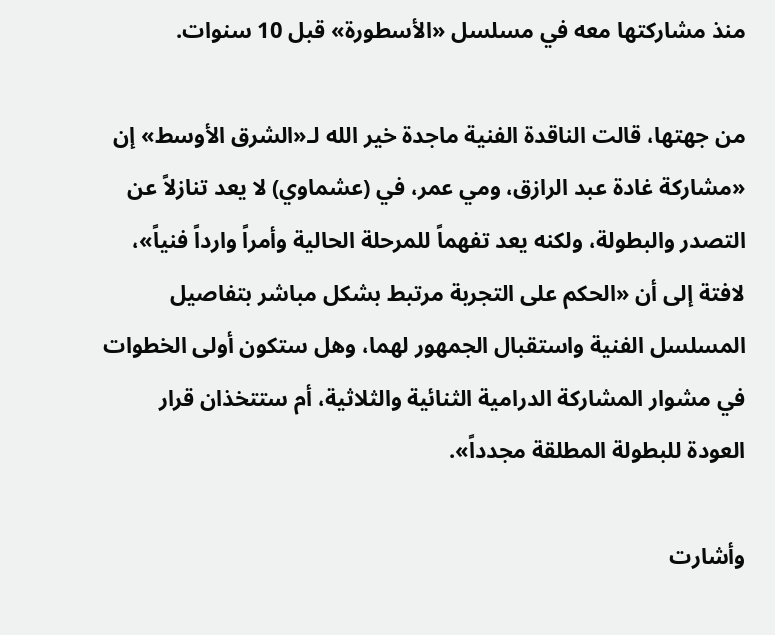منذ مشاركتها معه في مسلسل «الأسطورة» قبل 10 سنوات.

من جهتها، قالت الناقدة الفنية ماجدة خير الله لـ«الشرق الأوسط» إن «مشاركة غادة عبد الرازق، ومي عمر، في (عشماوي) لا يعد تنازلاً عن التصدر والبطولة، ولكنه يعد تفهماً للمرحلة الحالية وأمراً وارداً فنياً»، لافتة إلى أن «الحكم على التجربة مرتبط بشكل مباشر بتفاصيل المسلسل الفنية واستقبال الجمهور لهما، وهل ستكون أولى الخطوات في مشوار المشاركة الدرامية الثنائية والثلاثية، أم ستتخذان قرار العودة للبطولة المطلقة مجدداً».

وأشارت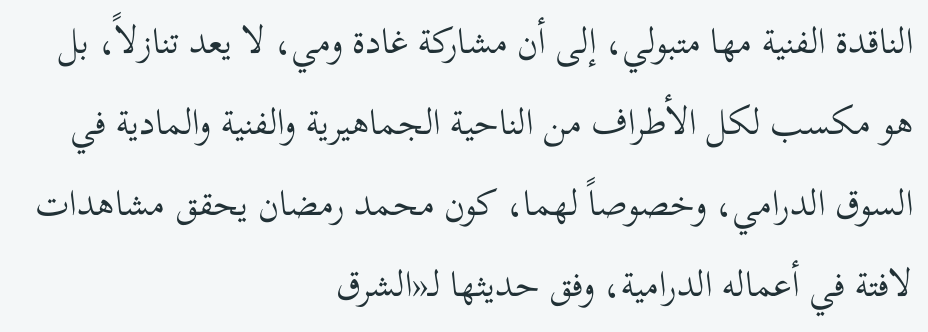الناقدة الفنية مها متبولي، إلى أن مشاركة غادة ومي، لا يعد تنازلاً، بل هو مكسب لكل الأطراف من الناحية الجماهيرية والفنية والمادية في السوق الدرامي، وخصوصاً لهما، كون محمد رمضان يحقق مشاهدات لافتة في أعماله الدرامية، وفق حديثها لـ«الشرق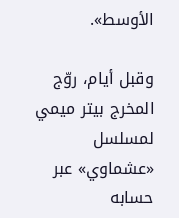الأوسط».

وقبل أيام، روّج المخرج بيتر ميمي لمسلسل «عشماوي» عبر حسابه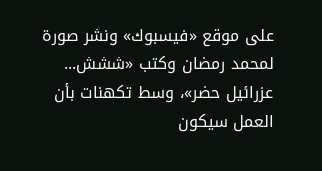على موقع «فيسبوك» ونشر صورة لمحمد رمضان وكتب «ششش... عزرائيل حضر»، وسط تكهنات بأن العمل سيكون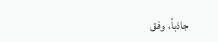جاذباً، وفق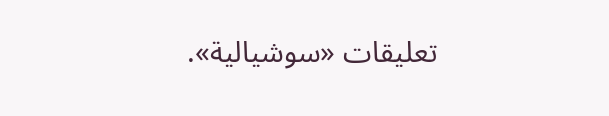تعليقات «سوشيالية».